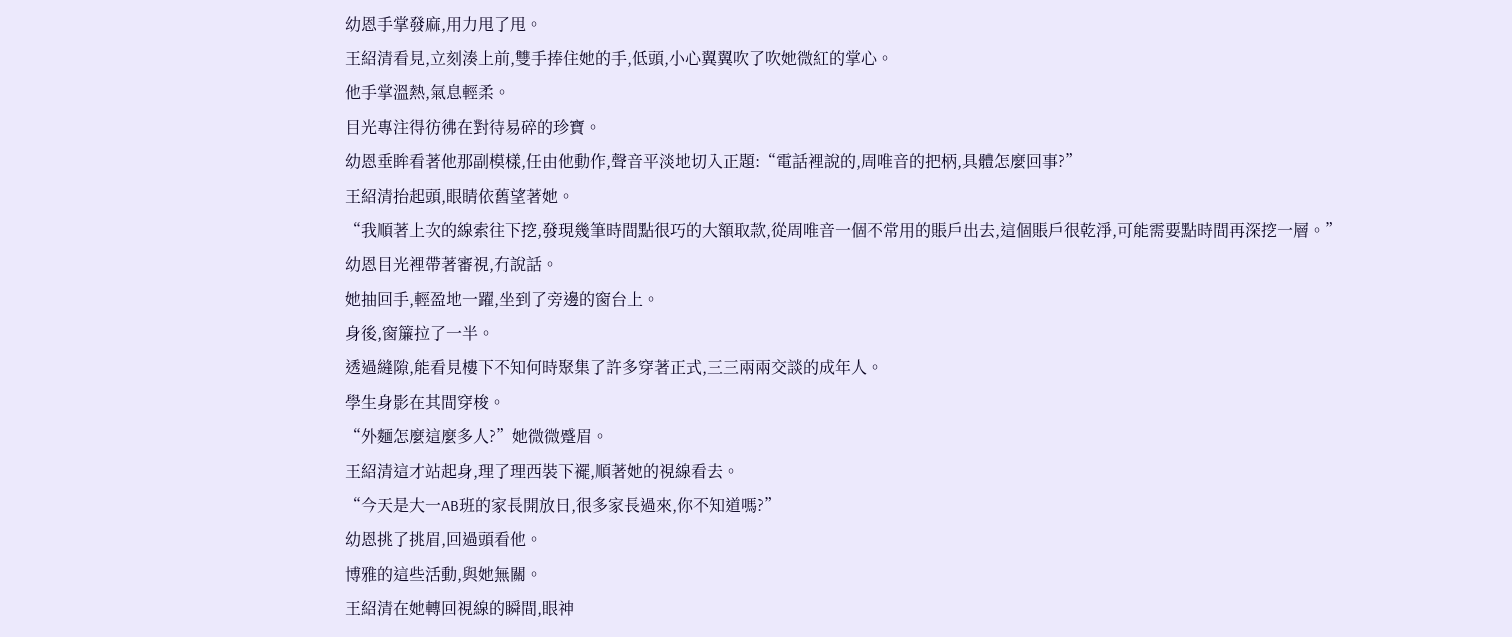幼恩手掌發麻,用力甩了甩。
王紹清看見,立刻湊上前,雙手捧住她的手,低頭,小心翼翼吹了吹她微紅的掌心。
他手掌溫熱,氣息輕柔。
目光專注得彷彿在對待易碎的珍寶。
幼恩垂眸看著他那副模樣,任由他動作,聲音平淡地切入正題:“電話裡說的,周唯音的把柄,具體怎麼回事?”
王紹清抬起頭,眼睛依舊望著她。
“我順著上次的線索往下挖,發現幾筆時間點很巧的大額取款,從周唯音一個不常用的賬戶出去,這個賬戶很乾淨,可能需要點時間再深挖一層。”
幼恩目光裡帶著審視,冇說話。
她抽回手,輕盈地一躍,坐到了旁邊的窗台上。
身後,窗簾拉了一半。
透過縫隙,能看見樓下不知何時聚集了許多穿著正式,三三兩兩交談的成年人。
學生身影在其間穿梭。
“外麵怎麼這麼多人?”她微微蹙眉。
王紹清這才站起身,理了理西裝下襬,順著她的視線看去。
“今天是大一AB班的家長開放日,很多家長過來,你不知道嗎?”
幼恩挑了挑眉,回過頭看他。
博雅的這些活動,與她無關。
王紹清在她轉回視線的瞬間,眼神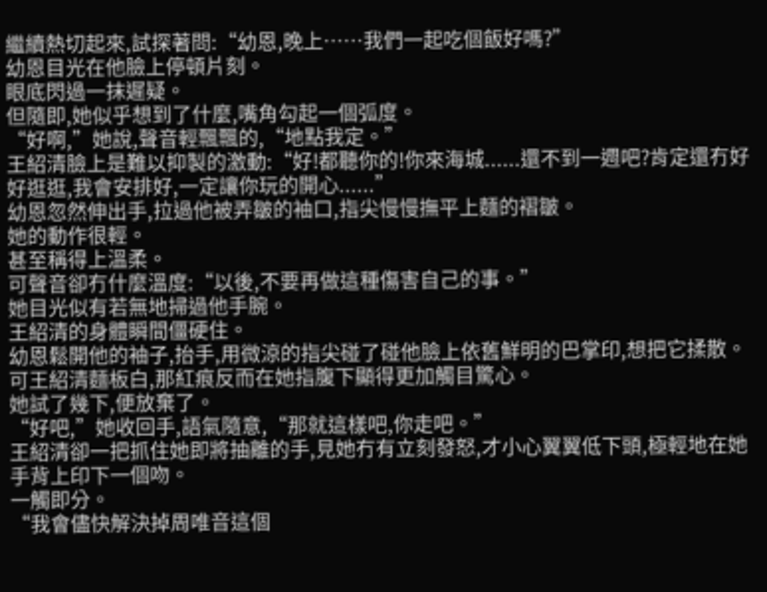繼續熱切起來,試探著問:“幼恩,晚上……我們一起吃個飯好嗎?”
幼恩目光在他臉上停頓片刻。
眼底閃過一抹遲疑。
但隨即,她似乎想到了什麼,嘴角勾起一個弧度。
“好啊,”她說,聲音輕飄飄的,“地點我定。”
王紹清臉上是難以抑製的激動:“好!都聽你的!你來海城......還不到一週吧?肯定還冇好好逛逛,我會安排好,一定讓你玩的開心......”
幼恩忽然伸出手,拉過他被弄皺的袖口,指尖慢慢撫平上麵的褶皺。
她的動作很輕。
甚至稱得上溫柔。
可聲音卻冇什麼溫度:“以後,不要再做這種傷害自己的事。”
她目光似有若無地掃過他手腕。
王紹清的身體瞬間僵硬住。
幼恩鬆開他的袖子,抬手,用微涼的指尖碰了碰他臉上依舊鮮明的巴掌印,想把它揉散。
可王紹清麵板白,那紅痕反而在她指腹下顯得更加觸目驚心。
她試了幾下,便放棄了。
“好吧,”她收回手,語氣隨意,“那就這樣吧,你走吧。”
王紹清卻一把抓住她即將抽離的手,見她冇有立刻發怒,才小心翼翼低下頭,極輕地在她手背上印下一個吻。
一觸即分。
“我會儘快解決掉周唯音這個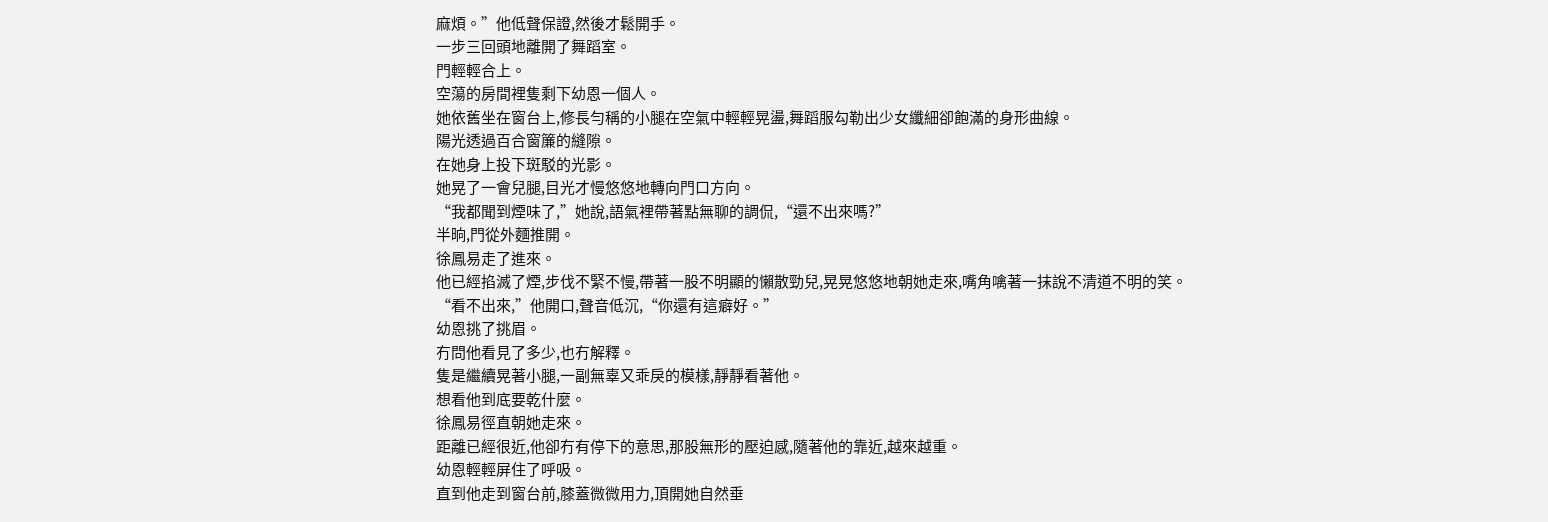麻煩。”他低聲保證,然後才鬆開手。
一步三回頭地離開了舞蹈室。
門輕輕合上。
空蕩的房間裡隻剩下幼恩一個人。
她依舊坐在窗台上,修長勻稱的小腿在空氣中輕輕晃盪,舞蹈服勾勒出少女纖細卻飽滿的身形曲線。
陽光透過百合窗簾的縫隙。
在她身上投下斑駁的光影。
她晃了一會兒腿,目光才慢悠悠地轉向門口方向。
“我都聞到煙味了,”她說,語氣裡帶著點無聊的調侃,“還不出來嗎?”
半晌,門從外麵推開。
徐鳳易走了進來。
他已經掐滅了煙,步伐不緊不慢,帶著一股不明顯的懶散勁兒,晃晃悠悠地朝她走來,嘴角噙著一抹說不清道不明的笑。
“看不出來,”他開口,聲音低沉,“你還有這癖好。”
幼恩挑了挑眉。
冇問他看見了多少,也冇解釋。
隻是繼續晃著小腿,一副無辜又乖戾的模樣,靜靜看著他。
想看他到底要乾什麼。
徐鳳易徑直朝她走來。
距離已經很近,他卻冇有停下的意思,那股無形的壓迫感,隨著他的靠近,越來越重。
幼恩輕輕屏住了呼吸。
直到他走到窗台前,膝蓋微微用力,頂開她自然垂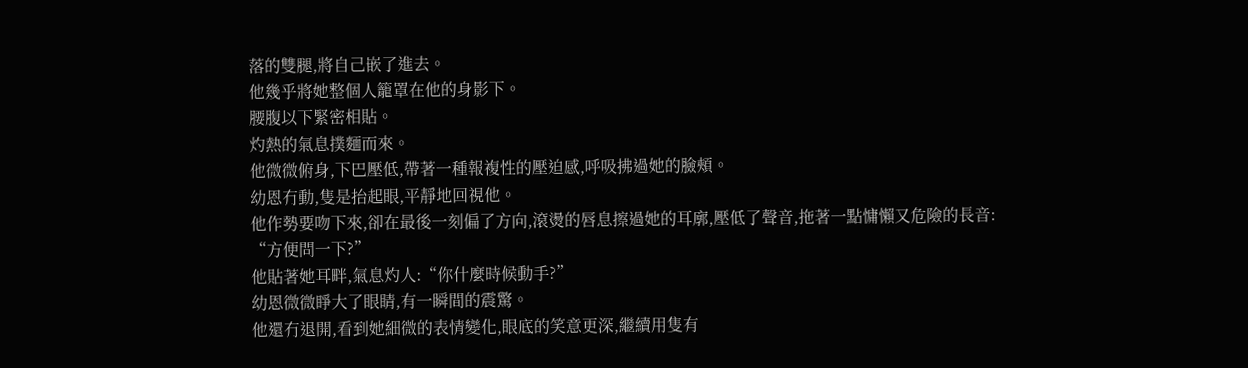落的雙腿,將自己嵌了進去。
他幾乎將她整個人籠罩在他的身影下。
腰腹以下緊密相貼。
灼熱的氣息撲麵而來。
他微微俯身,下巴壓低,帶著一種報複性的壓迫感,呼吸拂過她的臉頰。
幼恩冇動,隻是抬起眼,平靜地回視他。
他作勢要吻下來,卻在最後一刻偏了方向,滾燙的唇息擦過她的耳廓,壓低了聲音,拖著一點慵懶又危險的長音:
“方便問一下?”
他貼著她耳畔,氣息灼人:“你什麼時候動手?”
幼恩微微睜大了眼睛,有一瞬間的震驚。
他還冇退開,看到她細微的表情變化,眼底的笑意更深,繼續用隻有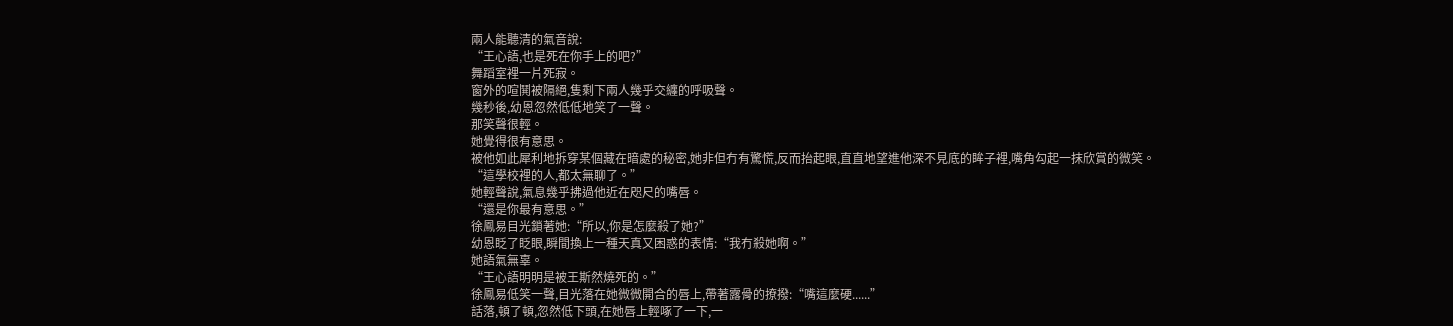兩人能聽清的氣音說:
“王心語,也是死在你手上的吧?”
舞蹈室裡一片死寂。
窗外的喧鬨被隔絕,隻剩下兩人幾乎交纏的呼吸聲。
幾秒後,幼恩忽然低低地笑了一聲。
那笑聲很輕。
她覺得很有意思。
被他如此犀利地拆穿某個藏在暗處的秘密,她非但冇有驚慌,反而抬起眼,直直地望進他深不見底的眸子裡,嘴角勾起一抹欣賞的微笑。
“這學校裡的人,都太無聊了。”
她輕聲說,氣息幾乎拂過他近在咫尺的嘴唇。
“還是你最有意思。”
徐鳳易目光鎖著她:“所以,你是怎麼殺了她?”
幼恩眨了眨眼,瞬間換上一種天真又困惑的表情:“我冇殺她啊。”
她語氣無辜。
“王心語明明是被王斯然燒死的。”
徐鳳易低笑一聲,目光落在她微微開合的唇上,帶著露骨的撩撥:“嘴這麼硬......”
話落,頓了頓,忽然低下頭,在她唇上輕啄了一下,一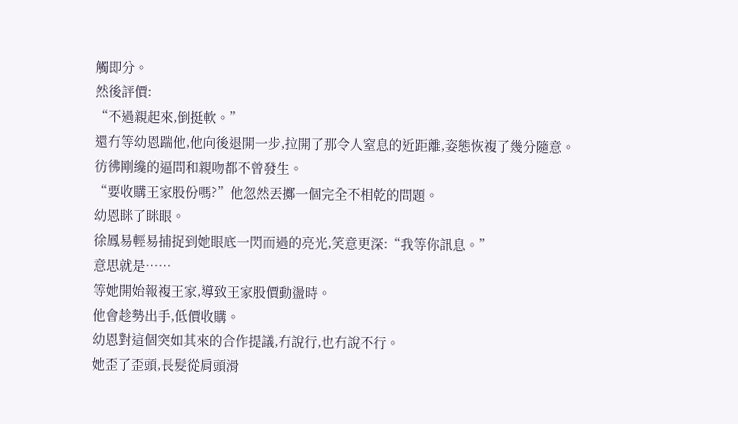觸即分。
然後評價:
“不過親起來,倒挺軟。”
還冇等幼恩踹他,他向後退開一步,拉開了那令人窒息的近距離,姿態恢複了幾分隨意。
彷彿剛纔的逼問和親吻都不曾發生。
“要收購王家股份嗎?”他忽然丟擲一個完全不相乾的問題。
幼恩眯了眯眼。
徐鳳易輕易捕捉到她眼底一閃而過的亮光,笑意更深:“我等你訊息。”
意思就是……
等她開始報複王家,導致王家股價動盪時。
他會趁勢出手,低價收購。
幼恩對這個突如其來的合作提議,冇說行,也冇說不行。
她歪了歪頭,長髮從肩頭滑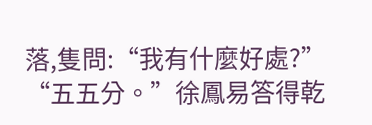落,隻問:“我有什麼好處?”
“五五分。”徐鳳易答得乾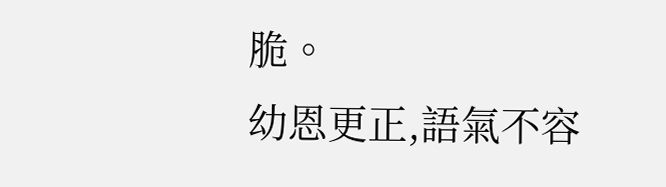脆。
幼恩更正,語氣不容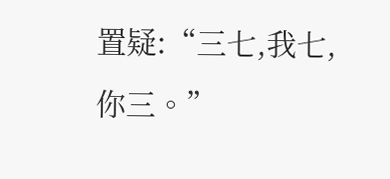置疑:“三七,我七,你三。”